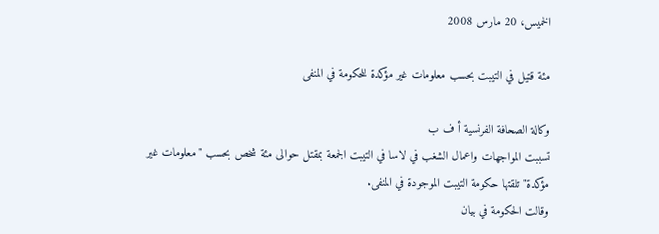الخميس، 20 مارس 2008

مئة قتيل في التيبت بحسب معلومات غير مؤكدة للحكومة في المنفى

وكالة الصحافة الفرنسية أ ف ب
تسببت المواجهات واعمال الشغب في لاسا في التيبت الجمعة بمقتل حوالى مئة شخص بحسب "معلومات غير مؤكدة" تلقتها حكومة التيبت الموجودة في المنفى.
وقالت الحكومة في بيان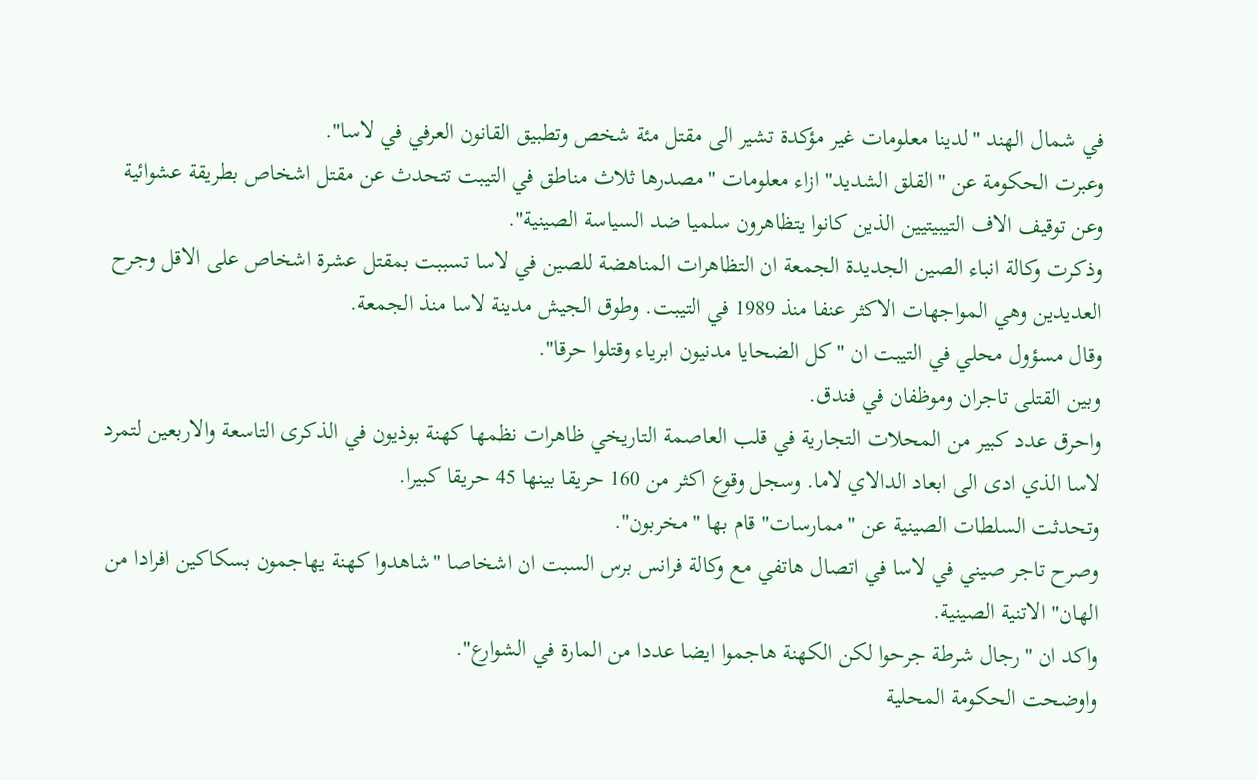في شمال الهند "لدينا معلومات غير مؤكدة تشير الى مقتل مئة شخص وتطبيق القانون العرفي في لاسا".
وعبرت الحكومة عن "القلق الشديد" ازاء معلومات "مصدرها ثلاث مناطق في التيبت تتحدث عن مقتل اشخاص بطريقة عشوائية وعن توقيف الاف التيبيتيين الذين كانوا يتظاهرون سلميا ضد السياسة الصينية".
وذكرت وكالة انباء الصين الجديدة الجمعة ان التظاهرات المناهضة للصين في لاسا تسببت بمقتل عشرة اشخاص على الاقل وجرح العديدين وهي المواجهات الاكثر عنفا منذ 1989 في التيبت. وطوق الجيش مدينة لاسا منذ الجمعة.
وقال مسؤول محلي في التيبت ان "كل الضحايا مدنيون ابرياء وقتلوا حرقا".
وبين القتلى تاجران وموظفان في فندق.
واحرق عدد كبير من المحلات التجارية في قلب العاصمة التاريخي ظاهرات نظمها كهنة بوذيون في الذكرى التاسعة والاربعين لتمرد لاسا الذي ادى الى ابعاد الدالاي لاما. وسجل وقوع اكثر من 160 حريقا بينها 45 حريقا كبيرا.
وتحدثت السلطات الصينية عن "ممارسات" قام بها "مخربون".
وصرح تاجر صيني في لاسا في اتصال هاتفي مع وكالة فرانس برس السبت ان اشخاصا "شاهدوا كهنة يهاجمون بسكاكين افرادا من الهان" الاتنية الصينية.
واكد ان "رجال شرطة جرحوا لكن الكهنة هاجموا ايضا عددا من المارة في الشوارع".
واوضحت الحكومة المحلية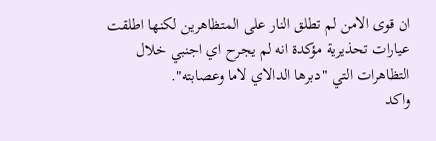ان قوى الامن لم تطلق النار على المتظاهرين لكنها اطلقت عيارات تحذيرية مؤكدة انه لم يجرح اي اجنبي خلال التظاهرات التي "دبرها الدالاي لاما وعصابته".
واكد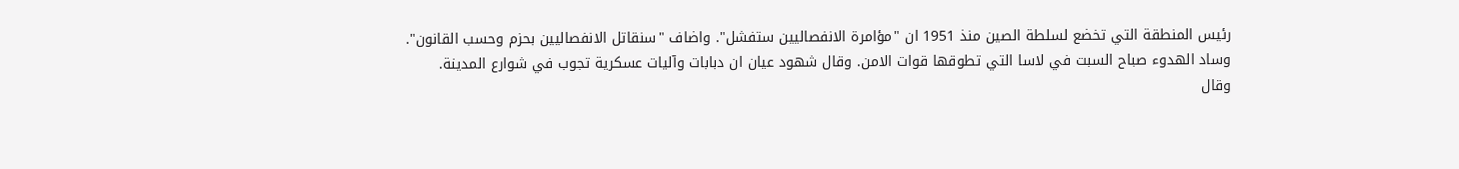رئيس المنطقة التي تخضع لسلطة الصين منذ 1951 ان "مؤامرة الانفصاليين ستفشل". واضاف "سنقاتل الانفصاليين بحزم وحسب القانون".
وساد الهدوء صباح السبت في لاسا التي تطوقها قوات الامن. وقال شهود عيان ان دبابات وآليات عسكرية تجوب في شوارع المدينة.
وقال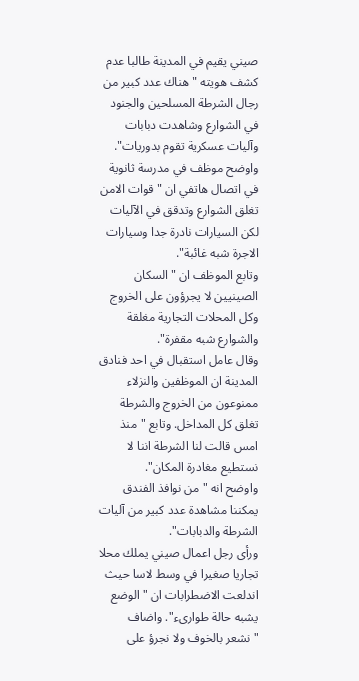صيني يقيم في المدينة طالبا عدم كشف هويته "هناك عدد كبير من رجال الشرطة المسلحين والجنود في الشوارع وشاهدت دبابات وآليات عسكرية تقوم بدوريات".
واوضح موظف في مدرسة ثانوية في اتصال هاتفي ان "قوات الامن تغلق الشوارع وتدقق في الآليات لكن السيارات نادرة جدا وسيارات الاجرة شبه غائبة".
وتابع الموظف ان "السكان الصينيين لا يجرؤون على الخروج وكل المحلات التجارية مغلقة والشوارع شبه مقفرة".
وقال عامل استقبال في احد فنادق المدينة ان الموظفين والنزلاء ممنوعون من الخروج والشرطة تغلق كل المداخل. وتابع "منذ امس قالت لنا الشرطة اننا لا نستطيع مغادرة المكان".
واوضح انه "من نوافذ الفندق يمكننا مشاهدة عدد كبير من آليات الشرطة والدبابات".
ورأى رجل اعمال صيني يملك محلا تجاريا صغيرا في وسط لاسا حيث اندلعت الاضطرابات ان "الوضع يشبه حالة طوارىء". واضاف "نشعر بالخوف ولا نجرؤ على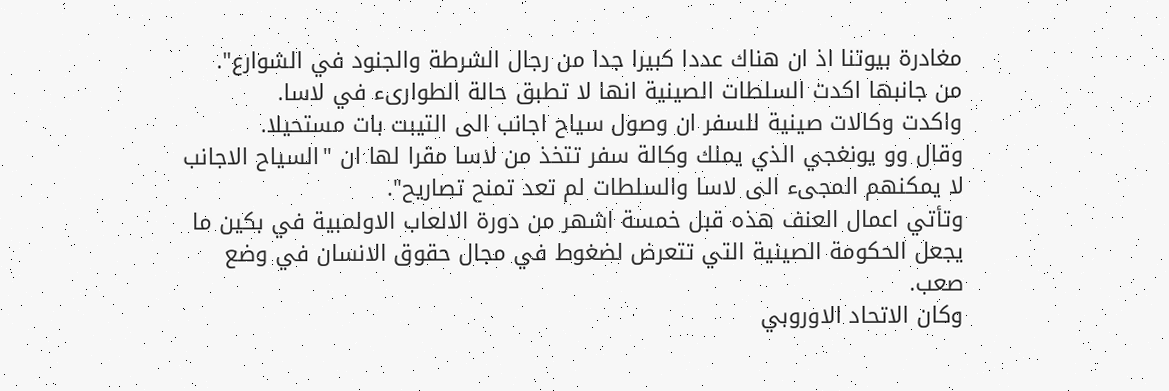مغادرة بيوتنا اذ ان هناك عددا كبيرا جدا من رجال الشرطة والجنود في الشوارع".
من جانبها اكدت السلطات الصينية انها لا تطبق حالة الطوارىء في لاسا.
واكدت وكالات صينية للسفر ان وصول سياح اجانب الى التيبت بات مستحيلا.
وقال وو يونغجي الذي يملك وكالة سفر تتخذ من لاسا مقرا لها ان "السياح الاجانب لا يمكنهم المجىء الى لاسا والسلطات لم تعد تمنح تصاريح".
وتأتي اعمال العنف هذه قبل خمسة اشهر من دورة الالعاب الاولمبية في بكين ما يجعل الحكومة الصينية التي تتعرض لضغوط في مجال حقوق الانسان في وضع صعب.
وكان الاتحاد الاوروبي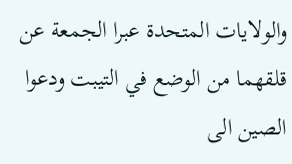والولايات المتحدة عبرا الجمعة عن قلقهما من الوضع في التيبت ودعوا الصين الى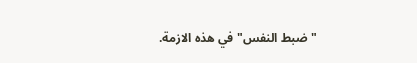"ضبط النفس" في هذه الازمة.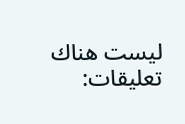ليست هناك تعليقات: